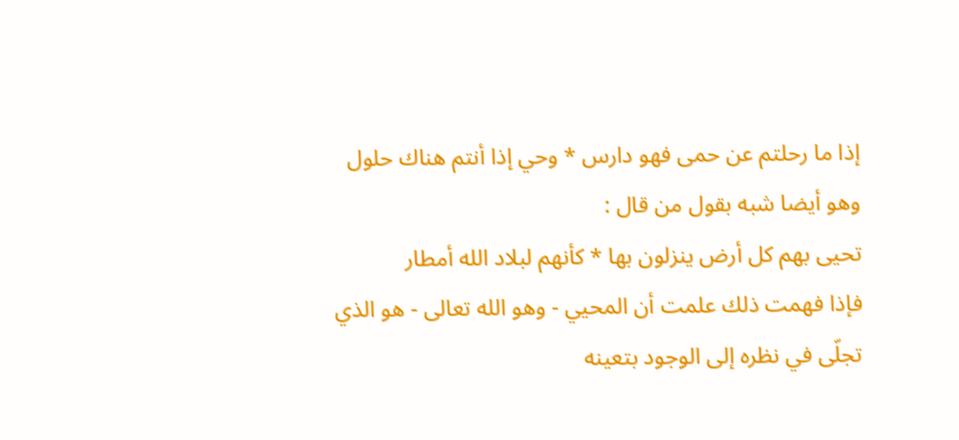إذا ما رحلتم عن حمى فهو دارس * وحي إذا أنتم هناك حلول
وهو أيضا شبه بقول من قال :
تحيى بهم كل أرض ينزلون بها * كأنهم لبلاد الله أمطار
فإذا فهمت ذلك علمت أن المحيي - وهو الله تعالى - هو الذي تجلّى في نظره إلى الوجود بتعينه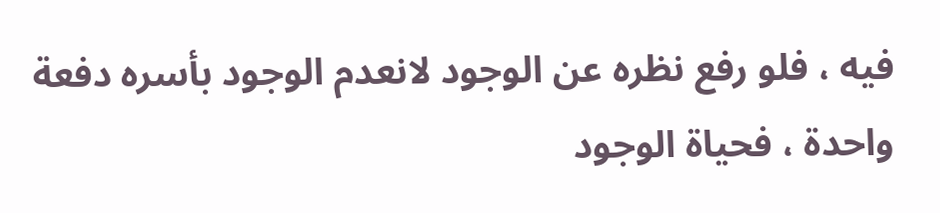فيه ، فلو رفع نظره عن الوجود لانعدم الوجود بأسره دفعة واحدة ، فحياة الوجود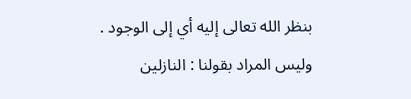بنظر الله تعالى إليه أي إلى الوجود .
وليس المراد بقولنا : النازلين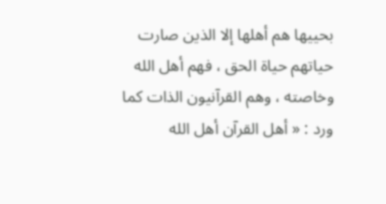بحييها هم أهلها إلا الذين صارت حياتهم حياة الحق ، فهم أهل الله وخاصته ، وهم القرآنيون الذات كما ورد : « أهل القرآن أهل الله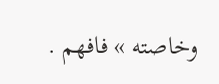وخاصته » فافهم .